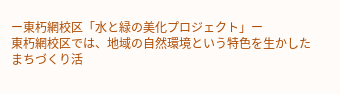ー東朽網校区「水と緑の美化プロジェクト」ー
東朽網校区では、地域の自然環境という特色を生かしたまちづくり活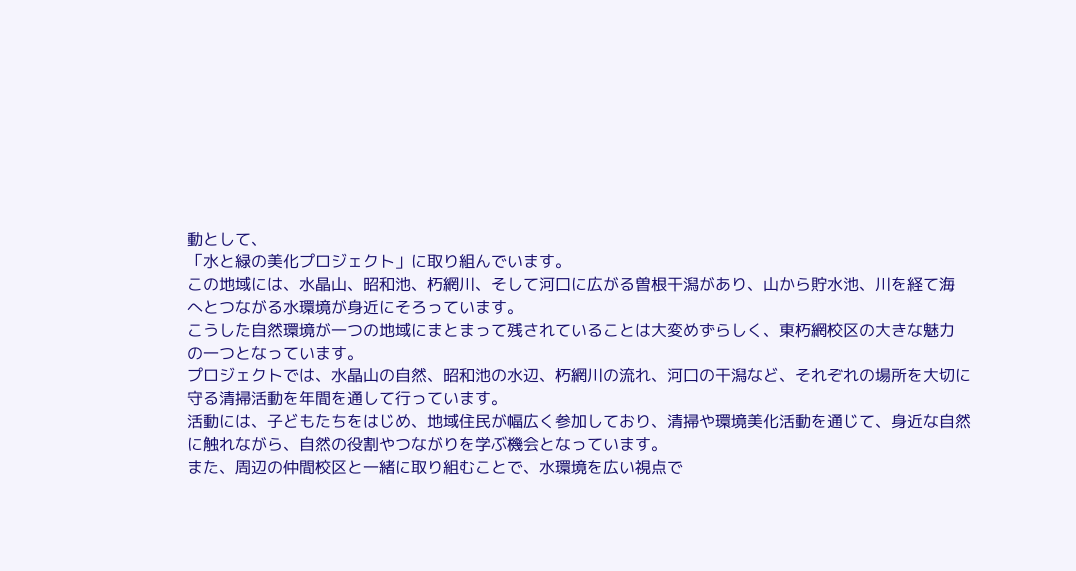動として、
「水と緑の美化プロジェクト」に取り組んでいます。
この地域には、水晶山、昭和池、朽網川、そして河口に広がる曽根干潟があり、山から貯水池、川を経て海
へとつながる水環境が身近にそろっています。
こうした自然環境が一つの地域にまとまって残されていることは大変めずらしく、東朽網校区の大きな魅力
の一つとなっています。
プロジェクトでは、水晶山の自然、昭和池の水辺、朽網川の流れ、河口の干潟など、それぞれの場所を大切に
守る清掃活動を年間を通して行っています。
活動には、子どもたちをはじめ、地域住民が幅広く参加しており、清掃や環境美化活動を通じて、身近な自然
に触れながら、自然の役割やつながりを学ぶ機会となっています。
また、周辺の仲間校区と一緒に取り組むことで、水環境を広い視点で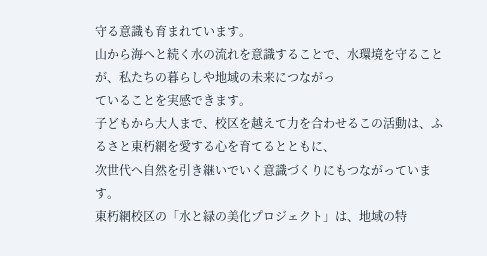守る意識も育まれています。
山から海へと続く水の流れを意識することで、水環境を守ることが、私たちの暮らしや地域の未来につながっ
ていることを実感できます。
子どもから大人まで、校区を越えて力を合わせるこの活動は、ふるさと東朽網を愛する心を育てるとともに、
次世代へ自然を引き継いでいく意識づくりにもつながっています。
東朽網校区の「水と緑の美化プロジェクト」は、地域の特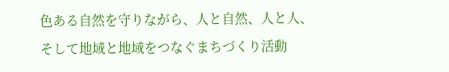色ある自然を守りながら、人と自然、人と人、
そして地域と地域をつなぐまちづくり活動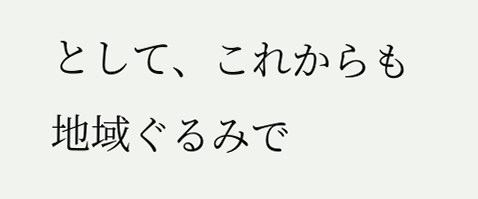として、これからも地域ぐるみで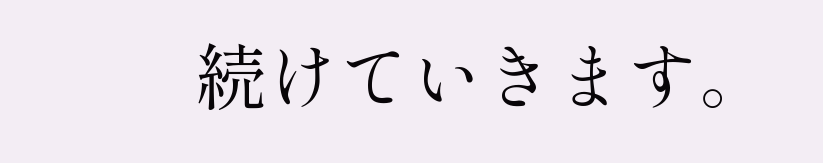続けていきます。